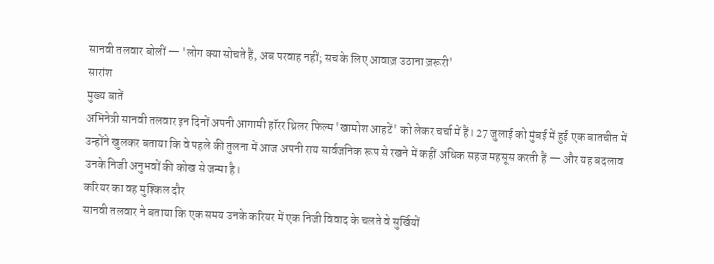सानवी तलवार बोलीं — 'लोग क्या सोचते हैं, अब परवाह नहीं; सच के लिए आवाज़ उठाना ज़रूरी'
सारांश
मुख्य बातें
अभिनेत्री सानवी तलवार इन दिनों अपनी आगामी हॉरर थ्रिलर फिल्म 'खामोश आहटें' को लेकर चर्चा में हैं। 27 जुलाई को मुंबई में हुई एक बातचीत में उन्होंने खुलकर बताया कि वे पहले की तुलना में आज अपनी राय सार्वजनिक रूप से रखने में कहीं अधिक सहज महसूस करती हैं — और यह बदलाव उनके निजी अनुभवों की कोख से जन्मा है।
करियर का वह मुश्किल दौर
सानवी तलवार ने बताया कि एक समय उनके करियर में एक निजी विवाद के चलते वे सुर्खियों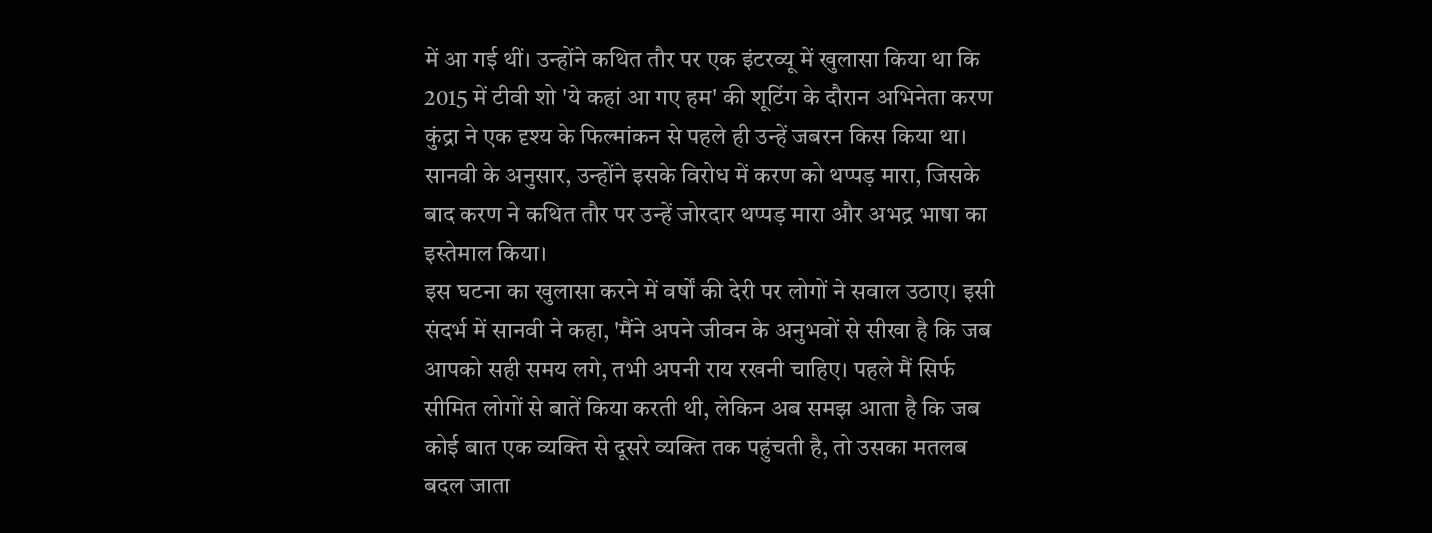में आ गई थीं। उन्होंने कथित तौर पर एक इंटरव्यू में खुलासा किया था कि 2015 में टीवी शो 'ये कहां आ गए हम' की शूटिंग के दौरान अभिनेता करण कुंद्रा ने एक दृश्य के फिल्मांकन से पहले ही उन्हें जबरन किस किया था। सानवी के अनुसार, उन्होंने इसके विरोध में करण को थप्पड़ मारा, जिसके बाद करण ने कथित तौर पर उन्हें जोरदार थप्पड़ मारा और अभद्र भाषा का इस्तेमाल किया।
इस घटना का खुलासा करने में वर्षों की देरी पर लोगों ने सवाल उठाए। इसी संदर्भ में सानवी ने कहा, 'मैंने अपने जीवन के अनुभवों से सीखा है कि जब आपको सही समय लगे, तभी अपनी राय रखनी चाहिए। पहले मैं सिर्फ सीमित लोगों से बातें किया करती थी, लेकिन अब समझ आता है कि जब कोई बात एक व्यक्ति से दूसरे व्यक्ति तक पहुंचती है, तो उसका मतलब बदल जाता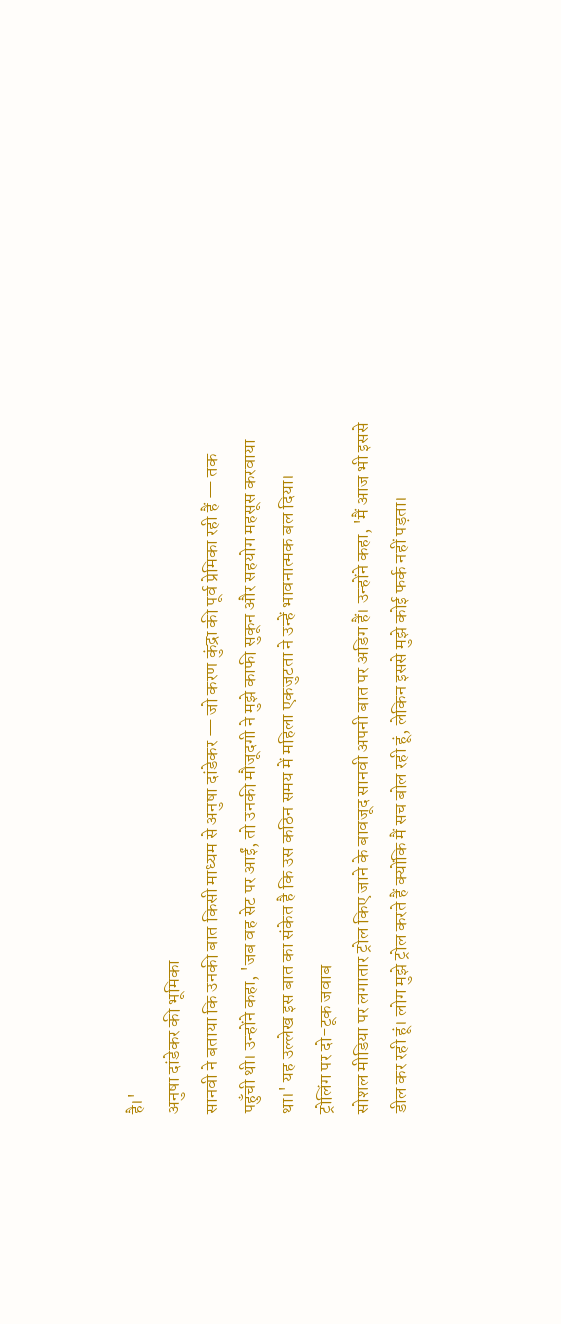है।'
अनुषा दांडेकर की भूमिका
सानवी ने बताया कि उनकी बात किसी माध्यम से अनुषा दांडेकर — जो करण कुंद्रा की पूर्व प्रेमिका रही हैं — तक पहुँची थी। उन्होंने कहा, 'जब वह सेट पर आईं, तो उनकी मौजूदगी ने मुझे काफी सुकून और सहयोग महसूस करवाया था।' यह उल्लेख इस बात का संकेत है कि उस कठिन समय में महिला एकजुटता ने उन्हें भावनात्मक बल दिया।
ट्रोलिंग पर दो-टूक जवाब
सोशल मीडिया पर लगातार ट्रोल किए जाने के बावजूद सानवी अपनी बात पर अडिग हैं। उन्होंने कहा, 'मैं आज भी इससे डील कर रही हूं। लोग मुझे ट्रोल करते हैं क्योंकि मैं सच बोल रही हूं, लेकिन इससे मुझे कोई फर्क नहीं पड़ता।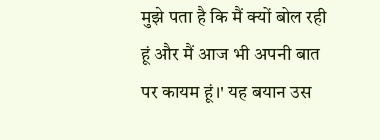मुझे पता है कि मैं क्यों बोल रही हूं और मैं आज भी अपनी बात पर कायम हूं।' यह बयान उस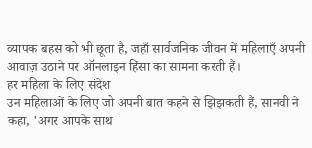व्यापक बहस को भी छूता है, जहाँ सार्वजनिक जीवन में महिलाएँ अपनी आवाज़ उठाने पर ऑनलाइन हिंसा का सामना करती हैं।
हर महिला के लिए संदेश
उन महिलाओं के लिए जो अपनी बात कहने से झिझकती हैं, सानवी ने कहा, 'अगर आपके साथ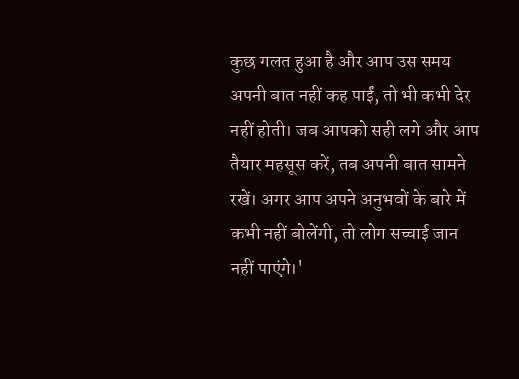कुछ गलत हुआ है और आप उस समय अपनी बात नहीं कह पाईं, तो भी कभी देर नहीं होती। जब आपको सही लगे और आप तैयार महसूस करें, तब अपनी बात सामने रखें। अगर आप अपने अनुभवों के बारे में कभी नहीं बोलेंगी, तो लोग सच्चाई जान नहीं पाएंगे।'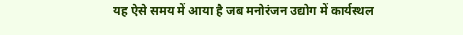यह ऐसे समय में आया है जब मनोरंजन उद्योग में कार्यस्थल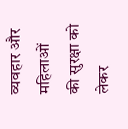व्यवहार और महिलाओं की सुरक्षा को लेकर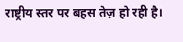राष्ट्रीय स्तर पर बहस तेज़ हो रही है।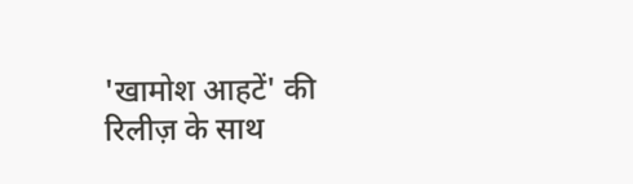'खामोश आहटें' की रिलीज़ के साथ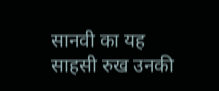सानवी का यह साहसी रुख उनकी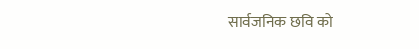सार्वजनिक छवि को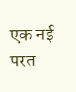एक नई परत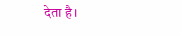देता है।